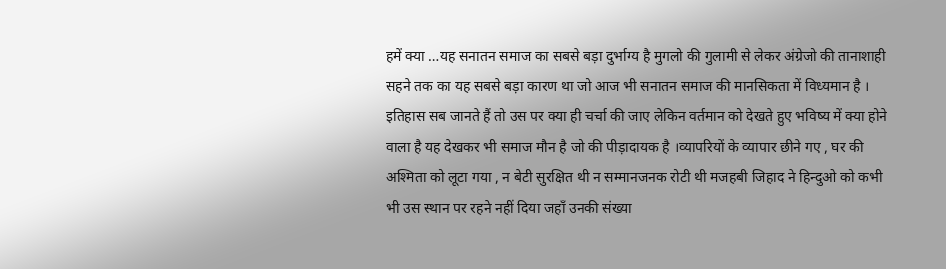हमें क्या …यह सनातन समाज का सबसे बड़ा दुर्भाग्य है मुगलो की गुलामी से लेकर अंग्रेजो की तानाशाही सहने तक का यह सबसे बड़ा कारण था जो आज भी सनातन समाज की मानसिकता में विध्यमान है । इतिहास सब जानते हैं तो उस पर क्या ही चर्चा की जाए लेकिन वर्तमान को देखते हुए भविष्य में क्या होने वाला है यह देखकर भी समाज मौन है जो की पीड़ादायक है ।व्यापरियों के व्यापार छीने गए , घर की अश्मिता को लूटा गया , न बेटी सुरक्षित थी न सम्मानजनक रोटी थी मजहबी जिहाद ने हिन्दुओ को कभी भी उस स्थान पर रहने नहीं दिया जहाँ उनकी संख्या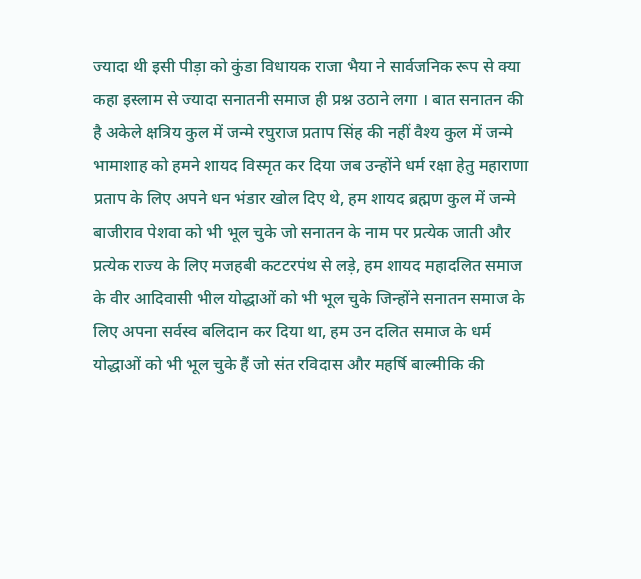ज्यादा थी इसी पीड़ा को कुंडा विधायक राजा भैया ने सार्वजनिक रूप से क्या कहा इस्लाम से ज्यादा सनातनी समाज ही प्रश्न उठाने लगा । बात सनातन की है अकेले क्षत्रिय कुल में जन्मे रघुराज प्रताप सिंह की नहीं वैश्य कुल में जन्मे भामाशाह को हमने शायद विस्मृत कर दिया जब उन्होंने धर्म रक्षा हेतु महाराणा प्रताप के लिए अपने धन भंडार खोल दिए थे, हम शायद ब्रह्मण कुल में जन्मे बाजीराव पेशवा को भी भूल चुके जो सनातन के नाम पर प्रत्येक जाती और प्रत्येक राज्य के लिए मजहबी कटटरपंथ से लड़े, हम शायद महादलित समाज के वीर आदिवासी भील योद्धाओं को भी भूल चुके जिन्होंने सनातन समाज के लिए अपना सर्वस्व बलिदान कर दिया था, हम उन दलित समाज के धर्म योद्धाओं को भी भूल चुके हैं जो संत रविदास और महर्षि बाल्मीकि की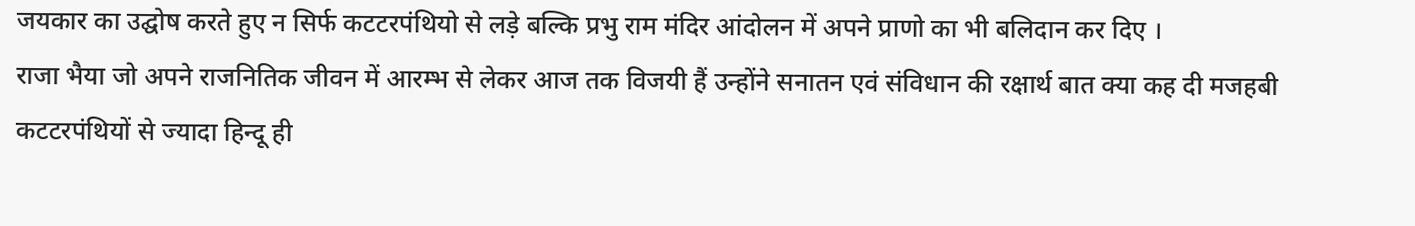जयकार का उद्घोष करते हुए न सिर्फ कटटरपंथियो से लड़े बल्कि प्रभु राम मंदिर आंदोलन में अपने प्राणो का भी बलिदान कर दिए ।
राजा भैया जो अपने राजनितिक जीवन में आरम्भ से लेकर आज तक विजयी हैं उन्होंने सनातन एवं संविधान की रक्षार्थ बात क्या कह दी मजहबी कटटरपंथियों से ज्यादा हिन्दू ही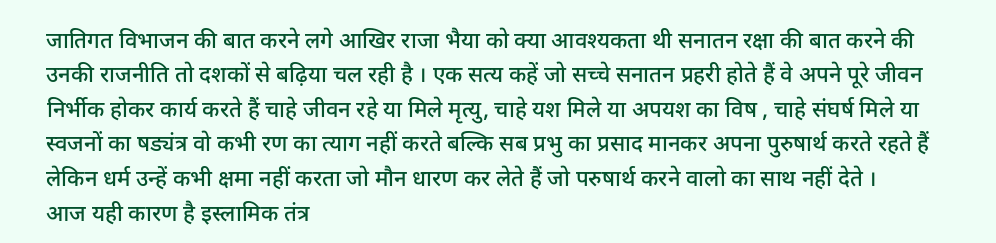जातिगत विभाजन की बात करने लगे आखिर राजा भैया को क्या आवश्यकता थी सनातन रक्षा की बात करने की उनकी राजनीति तो दशकों से बढ़िया चल रही है । एक सत्य कहें जो सच्चे सनातन प्रहरी होते हैं वे अपने पूरे जीवन निर्भीक होकर कार्य करते हैं चाहे जीवन रहे या मिले मृत्यु, चाहे यश मिले या अपयश का विष , चाहे संघर्ष मिले या स्वजनों का षड्यंत्र वो कभी रण का त्याग नहीं करते बल्कि सब प्रभु का प्रसाद मानकर अपना पुरुषार्थ करते रहते हैं लेकिन धर्म उन्हें कभी क्षमा नहीं करता जो मौन धारण कर लेते हैं जो परुषार्थ करने वालो का साथ नहीं देते ।
आज यही कारण है इस्लामिक तंत्र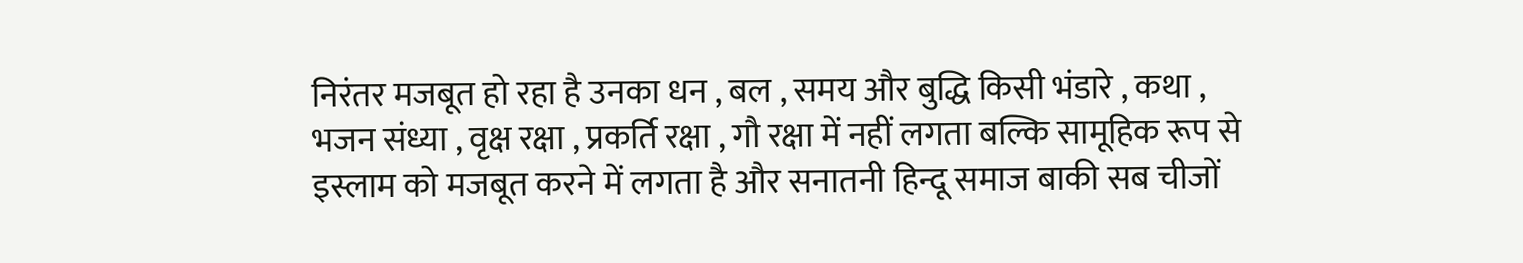निरंतर मजबूत हो रहा है उनका धन , बल , समय और बुद्धि किसी भंडारे , कथा , भजन संध्या , वृक्ष रक्षा , प्रकर्ति रक्षा , गौ रक्षा में नहीं लगता बल्कि सामूहिक रूप से इस्लाम को मजबूत करने में लगता है और सनातनी हिन्दू समाज बाकी सब चीजों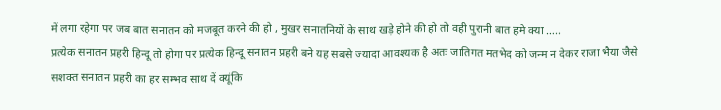में लगा रहेगा पर जब बात सनातन को मजबूत करने की हो , मुखर सनातनियों के साथ खड़े होने की हो तो वही पुरानी बात हमे क्या …..
प्रत्येक सनातन प्रहरी हिन्दू तो होगा पर प्रत्येक हिन्दू सनातन प्रहरी बने यह सबसे ज्यादा आवश्यक है अतः जातिगत मतभेद को जन्म न देकर राजा भैया जैसे सशक्त सनातन प्रहरी का हर सम्भव साथ दें क्यूंकि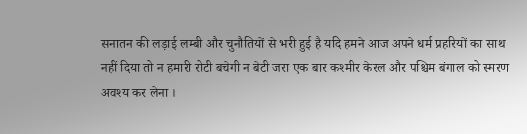सनातन की लड़ाई लम्बी और चुनौतियों से भरी हुई है यदि हमने आज अपने धर्म प्रहरियों का साथ नहीं दिया तो न हमारी रोटी बचेगी न बेटी जरा एक बार कश्मीर केरल और पश्चिम बंगाल को स्मरण अवश्य कर लेना ।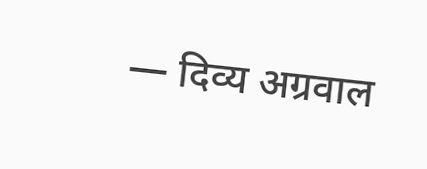— दिव्य अग्रवाल